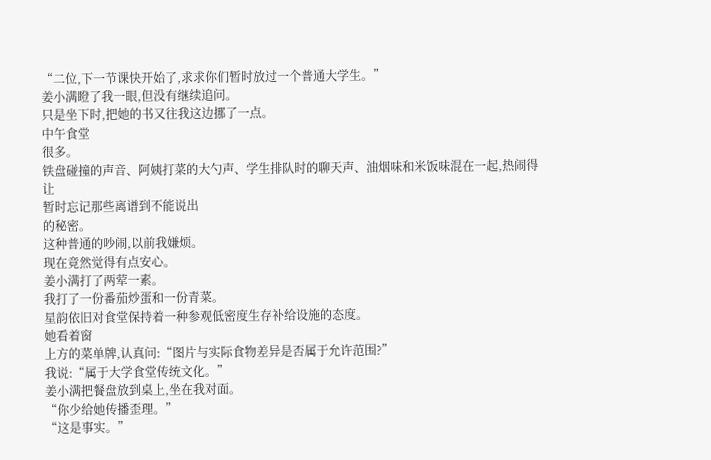“二位,下一节课快开始了,求求你们暂时放过一个普通大学生。”
姜小满瞪了我一眼,但没有继续追问。
只是坐下时,把她的书又往我这边挪了一点。
中午食堂
很多。
铁盘碰撞的声音、阿姨打菜的大勺声、学生排队时的聊天声、油烟味和米饭味混在一起,热闹得让
暂时忘记那些离谱到不能说出
的秘密。
这种普通的吵闹,以前我嫌烦。
现在竟然觉得有点安心。
姜小满打了两荤一素。
我打了一份番茄炒蛋和一份青菜。
星韵依旧对食堂保持着一种参观低密度生存补给设施的态度。
她看着窗
上方的菜单牌,认真问:“图片与实际食物差异是否属于允许范围?”
我说:“属于大学食堂传统文化。”
姜小满把餐盘放到桌上,坐在我对面。
“你少给她传播歪理。”
“这是事实。”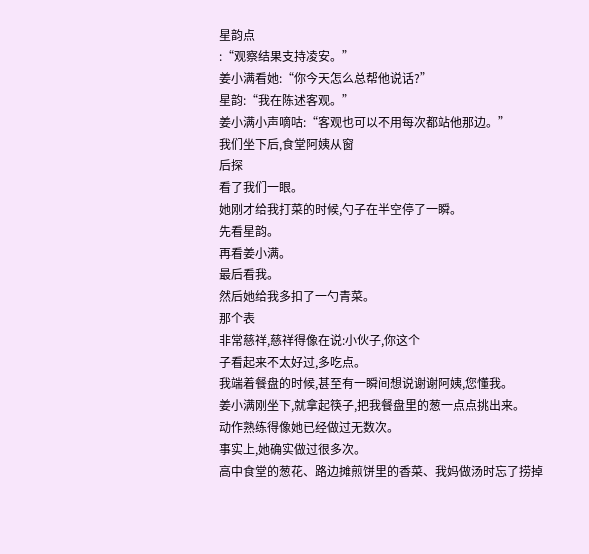星韵点
:“观察结果支持凌安。”
姜小满看她:“你今天怎么总帮他说话?”
星韵:“我在陈述客观。”
姜小满小声嘀咕:“客观也可以不用每次都站他那边。”
我们坐下后,食堂阿姨从窗
后探
看了我们一眼。
她刚才给我打菜的时候,勺子在半空停了一瞬。
先看星韵。
再看姜小满。
最后看我。
然后她给我多扣了一勺青菜。
那个表
非常慈祥,慈祥得像在说:小伙子,你这个
子看起来不太好过,多吃点。
我端着餐盘的时候,甚至有一瞬间想说谢谢阿姨,您懂我。
姜小满刚坐下,就拿起筷子,把我餐盘里的葱一点点挑出来。
动作熟练得像她已经做过无数次。
事实上,她确实做过很多次。
高中食堂的葱花、路边摊煎饼里的香菜、我妈做汤时忘了捞掉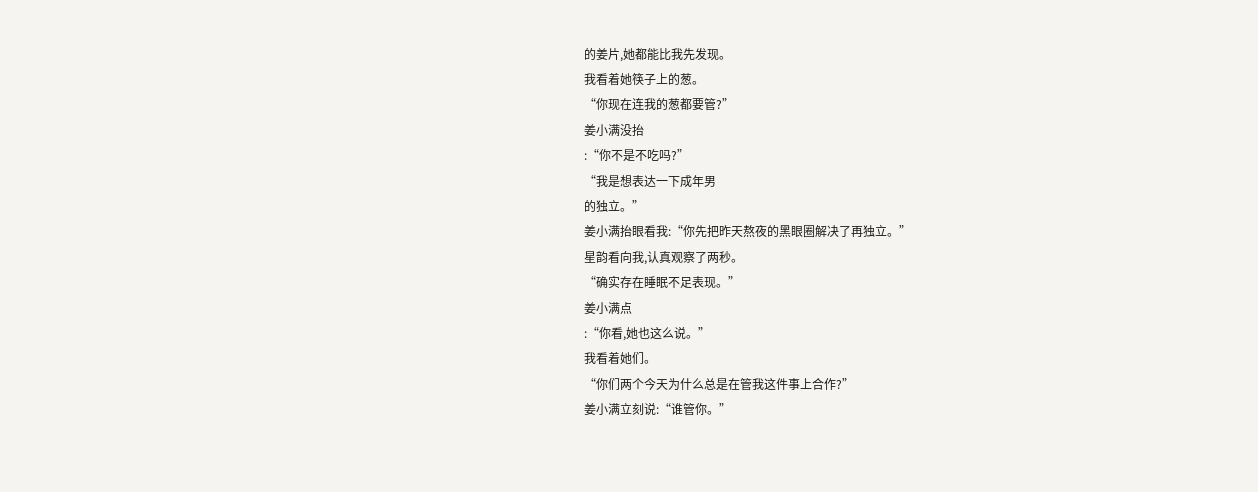的姜片,她都能比我先发现。
我看着她筷子上的葱。
“你现在连我的葱都要管?”
姜小满没抬
:“你不是不吃吗?”
“我是想表达一下成年男
的独立。”
姜小满抬眼看我:“你先把昨天熬夜的黑眼圈解决了再独立。”
星韵看向我,认真观察了两秒。
“确实存在睡眠不足表现。”
姜小满点
:“你看,她也这么说。”
我看着她们。
“你们两个今天为什么总是在管我这件事上合作?”
姜小满立刻说:“谁管你。”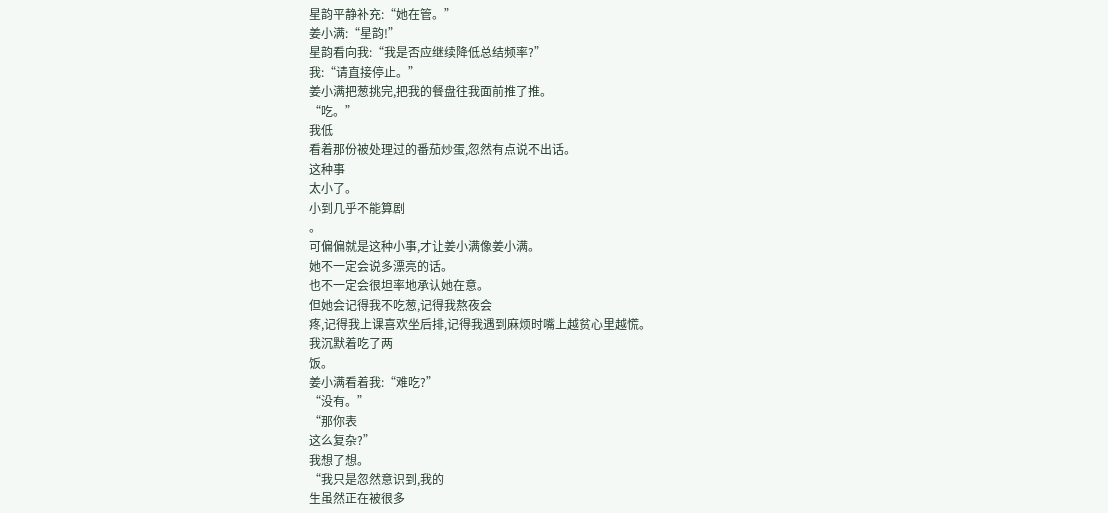星韵平静补充:“她在管。”
姜小满:“星韵!”
星韵看向我:“我是否应继续降低总结频率?”
我:“请直接停止。”
姜小满把葱挑完,把我的餐盘往我面前推了推。
“吃。”
我低
看着那份被处理过的番茄炒蛋,忽然有点说不出话。
这种事
太小了。
小到几乎不能算剧
。
可偏偏就是这种小事,才让姜小满像姜小满。
她不一定会说多漂亮的话。
也不一定会很坦率地承认她在意。
但她会记得我不吃葱,记得我熬夜会
疼,记得我上课喜欢坐后排,记得我遇到麻烦时嘴上越贫心里越慌。
我沉默着吃了两
饭。
姜小满看着我:“难吃?”
“没有。”
“那你表
这么复杂?”
我想了想。
“我只是忽然意识到,我的
生虽然正在被很多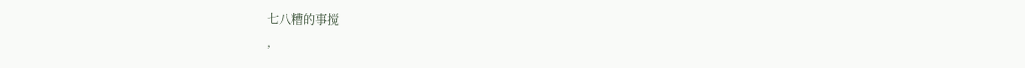七八糟的事搅
,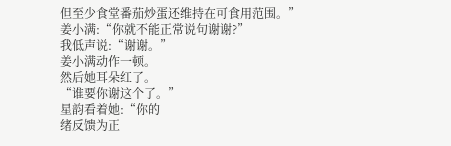但至少食堂番茄炒蛋还维持在可食用范围。”
姜小满:“你就不能正常说句谢谢?”
我低声说:“谢谢。”
姜小满动作一顿。
然后她耳朵红了。
“谁要你谢这个了。”
星韵看着她:“你的
绪反馈为正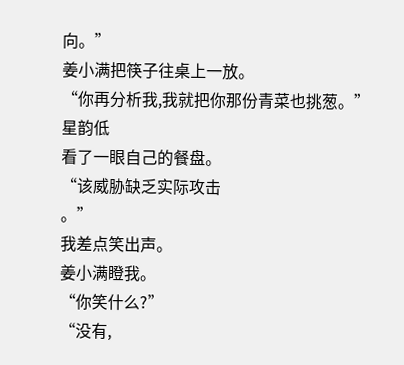向。”
姜小满把筷子往桌上一放。
“你再分析我,我就把你那份青菜也挑葱。”
星韵低
看了一眼自己的餐盘。
“该威胁缺乏实际攻击
。”
我差点笑出声。
姜小满瞪我。
“你笑什么?”
“没有,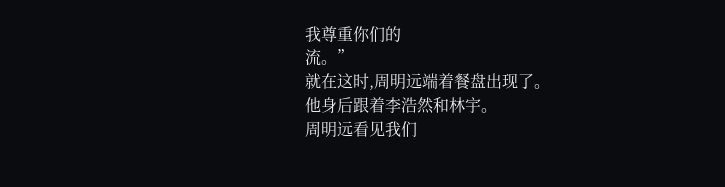我尊重你们的
流。”
就在这时,周明远端着餐盘出现了。
他身后跟着李浩然和林宇。
周明远看见我们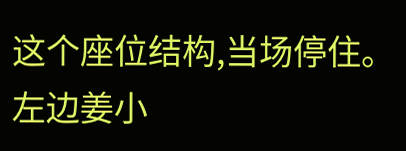这个座位结构,当场停住。
左边姜小